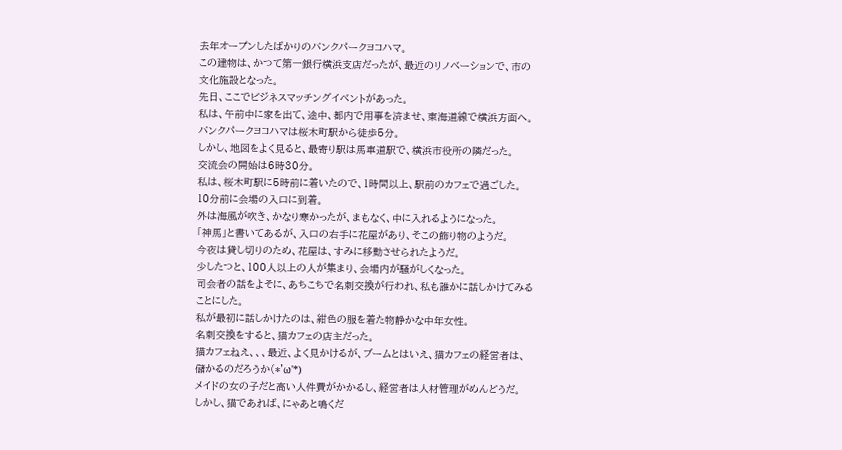去年オープンしたばかりのバンクパークヨコハマ。
この建物は、かつて第一銀行横浜支店だったが、最近のリノベーションで、市の文化施設となった。
先日、ここでビジネスマッチングイベントがあった。
私は、午前中に家を出て、途中、都内で用事を済ませ、東海道線で横浜方面へ。
バンクパークヨコハマは桜木町駅から徒歩5分。
しかし、地図をよく見ると、最寄り駅は馬車道駅で、横浜市役所の隣だった。
交流会の開始は6時30分。
私は、桜木町駅に5時前に着いたので、1時間以上、駅前のカフェで過ごした。
10分前に会場の入口に到着。
外は海風が吹き、かなり寒かったが、まもなく、中に入れるようになった。
「神馬」と書いてあるが、入口の右手に花屋があり、そこの飾り物のようだ。
今夜は貸し切りのため、花屋は、すみに移動させられたようだ。
少したつと、100人以上の人が集まり、会場内が騒がしくなった。
司会者の話をよそに、あちこちで名刺交換が行われ、私も誰かに話しかけてみることにした。
私が最初に話しかけたのは、紺色の服を着た物静かな中年女性。
名刺交換をすると、猫カフェの店主だった。
猫カフェねえ、、、最近、よく見かけるが、ブームとはいえ、猫カフェの経営者は、儲かるのだろうか(*'ω'*)
メイドの女の子だと高い人件費がかかるし、経営者は人材管理がめんどうだ。
しかし、猫であれば、にゃあと鳴くだ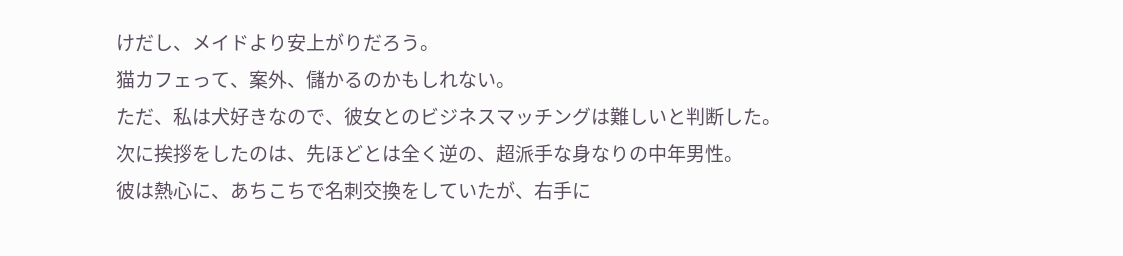けだし、メイドより安上がりだろう。
猫カフェって、案外、儲かるのかもしれない。
ただ、私は犬好きなので、彼女とのビジネスマッチングは難しいと判断した。
次に挨拶をしたのは、先ほどとは全く逆の、超派手な身なりの中年男性。
彼は熱心に、あちこちで名刺交換をしていたが、右手に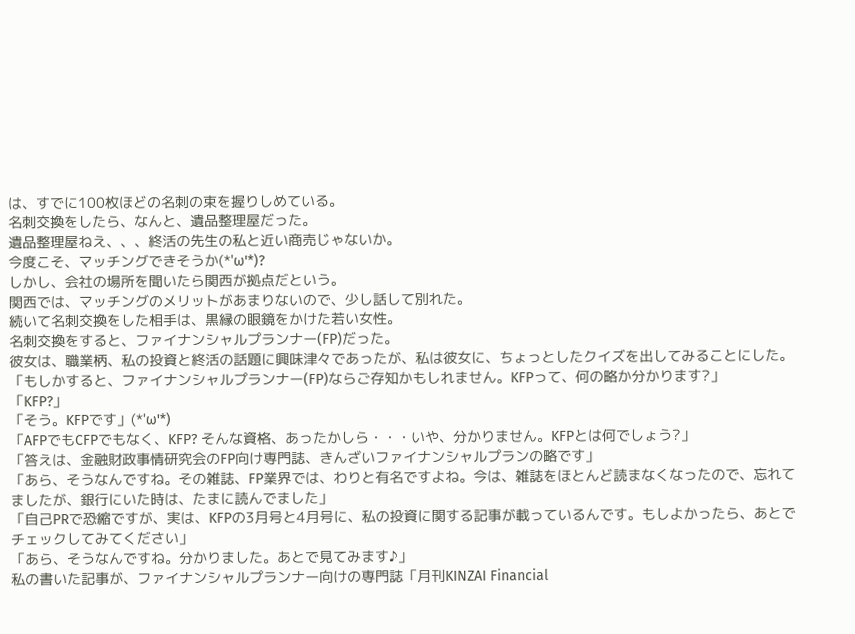は、すでに100枚ほどの名刺の束を握りしめている。
名刺交換をしたら、なんと、遺品整理屋だった。
遺品整理屋ねえ、、、終活の先生の私と近い商売じゃないか。
今度こそ、マッチングできそうか(*'ω'*)?
しかし、会社の場所を聞いたら関西が拠点だという。
関西では、マッチングのメリットがあまりないので、少し話して別れた。
続いて名刺交換をした相手は、黒縁の眼鏡をかけた若い女性。
名刺交換をすると、ファイナンシャルプランナー(FP)だった。
彼女は、職業柄、私の投資と終活の話題に興味津々であったが、私は彼女に、ちょっとしたクイズを出してみることにした。
「もしかすると、ファイナンシャルプランナー(FP)ならご存知かもしれません。KFPって、何の略か分かります?」
「KFP?」
「そう。KFPです」(*'ω'*)
「AFPでもCFPでもなく、KFP? そんな資格、あったかしら・・・いや、分かりません。KFPとは何でしょう?」
「答えは、金融財政事情研究会のFP向け専門誌、きんざいファイナンシャルプランの略です」
「あら、そうなんですね。その雑誌、FP業界では、わりと有名ですよね。今は、雑誌をほとんど読まなくなったので、忘れてましたが、銀行にいた時は、たまに読んでました」
「自己PRで恐縮ですが、実は、KFPの3月号と4月号に、私の投資に関する記事が載っているんです。もしよかったら、あとでチェックしてみてください」
「あら、そうなんですね。分かりました。あとで見てみます♪」
私の書いた記事が、ファイナンシャルプランナー向けの専門誌「月刊KINZAI Financial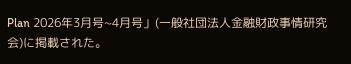Plan 2026年3月号~4月号」(一般社団法人金融財政事情研究会)に掲載された。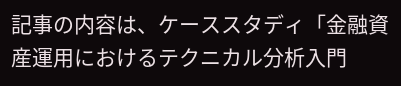記事の内容は、ケーススタディ「金融資産運用におけるテクニカル分析入門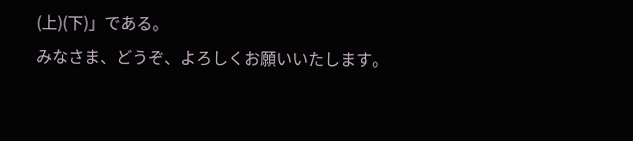(上)(下)」である。
みなさま、どうぞ、よろしくお願いいたします。